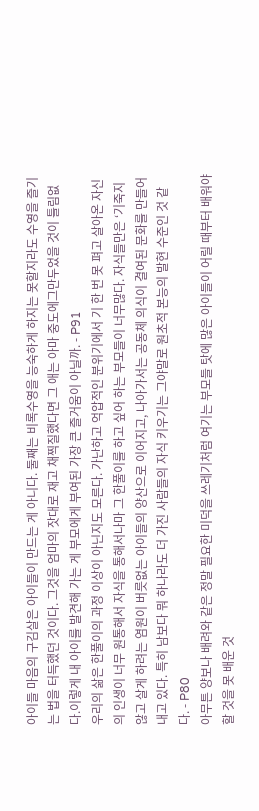아이들 마음의 구김살은 아이들이 만드는 게 아니다. 둘째는 비록수영을 능숙하게 하지는 못할지라도 수영을 즐기는 법을 터득했던 것이다. 그것을 엄마의 잣대로 재고 채찍질했다면 그 애는 아마 중도에그만두었을 것이 틀림없다.이렇게 내 아이를 발견해 가는 게 부모에게 부여된 가장 큰 즐거움이 아닐까. - P91
우리의 삶은 한풀이의 과정 이상이 아닌지도 모른다. 가난하고 억압적인 분위기에서 기 한 번 못 펴고 살아온 자신의 인생이 너무 원통해서 자식을 통해서나마 그 한풀이를 하고 싶어 하는 부모들이 너무많다. 자식들만은 ‘기죽지 않고 살게 하려는 염원이 버릇없는 아이들의 양산으로 이어지고, 나아가서는 공동체 의식이 결여된 문화를 만들어 내고 있다. 특히 남보다 뭐 하나라도 더 가진 사람들의 자식 키우기는 그야말로 원초적 본능의 발현 수준인 것 같다. - P80
아무튼 양보나 배려와 같은 정말 필요한 미덕을 쓰레기처럼 여기는 부모들 탓에 많은 아이들이 어릴 때부터 배워야 할 것을 못 배운 것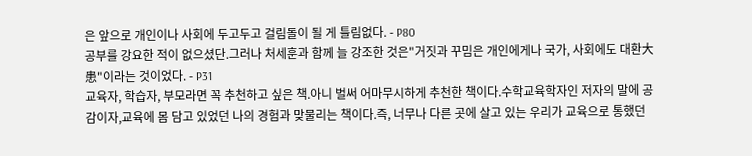은 앞으로 개인이나 사회에 두고두고 걸림돌이 될 게 틀림없다. - P80
공부를 강요한 적이 없으셨단.그러나 처세훈과 함께 늘 강조한 것은"거짓과 꾸밈은 개인에게나 국가, 사회에도 대환大患"이라는 것이었다. - P31
교육자, 학습자, 부모라면 꼭 추천하고 싶은 책.아니 벌써 어마무시하게 추천한 책이다.수학교육학자인 저자의 말에 공감이자,교육에 몸 담고 있었던 나의 경험과 맞물리는 책이다.즉, 너무나 다른 곳에 살고 있는 우리가 교육으로 통했던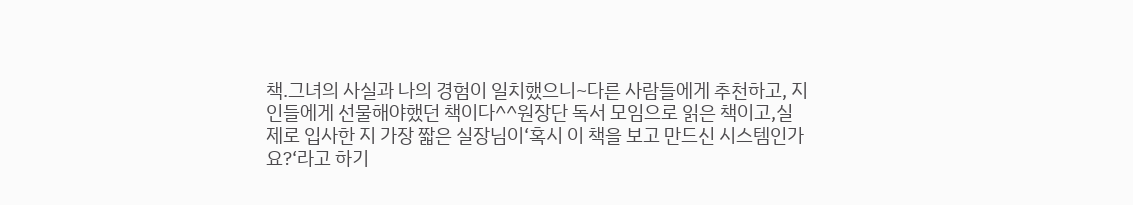책.그녀의 사실과 나의 경험이 일치했으니~다른 사람들에게 추천하고, 지인들에게 선물해야했던 책이다^^원장단 독서 모임으로 읽은 책이고,실제로 입사한 지 가장 짧은 실장님이‘혹시 이 책을 보고 만드신 시스템인가요?‘라고 하기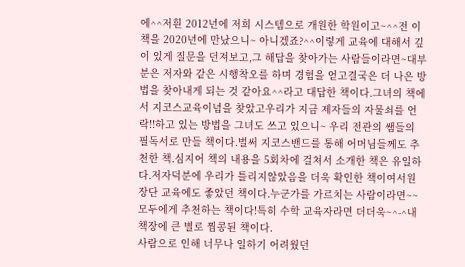에^^저흰 2012년에 저희 시스템으로 개원한 학원이고~^^전 이 책을 2020년에 만났으니~ 아니겠죠?^^이렇게 교육에 대해서 깊이 있게 질문을 던져보고,그 해답을 찾아가는 사람들이라면~대부분은 저자와 같은 시행착오를 하며 경험을 얻고결국은 더 나은 방법을 찾아내게 되는 것 같아요^^라고 대답한 책이다.그녀의 책에서 지코스교육이념을 찾았고우리가 지금 제자들의 자물쇠를 언락!!하고 있는 방법을 그녀도 쓰고 있으니~ 우리 전관의 쌤들의 필독서로 만들 책이다.벌써 지코스밴드를 통해 어머님들께도 추천한 책.심지어 책의 내용을 5회차에 걸쳐서 소개한 책은 유일하다.저자덕분에 우리가 틀리지않았음을 더욱 확인한 책이여서원장단 교육에도 좋았던 책이다.누군가를 가르치는 사람이라면~~모두에게 추천하는 책이다!특히 수학 교육자라면 더더욱~^-^내 책장에 큰 별로 찜콩된 책이다.
사람으로 인해 너무나 일하기 어려웠던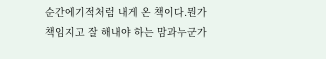순간에기적처럼 내게 온 책이다.뭔가 책임지고 잘 해내야 하는 맘과누군가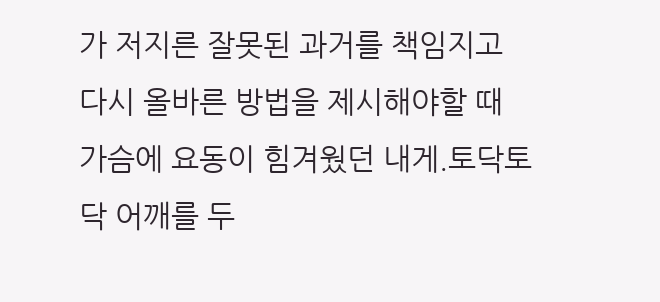가 저지른 잘못된 과거를 책임지고 다시 올바른 방법을 제시해야할 때 가슴에 요동이 힘겨웠던 내게.토닥토닥 어깨를 두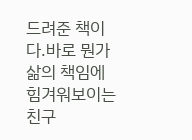드려준 책이다.바로 뭔가 삶의 책임에 힘겨워보이는 친구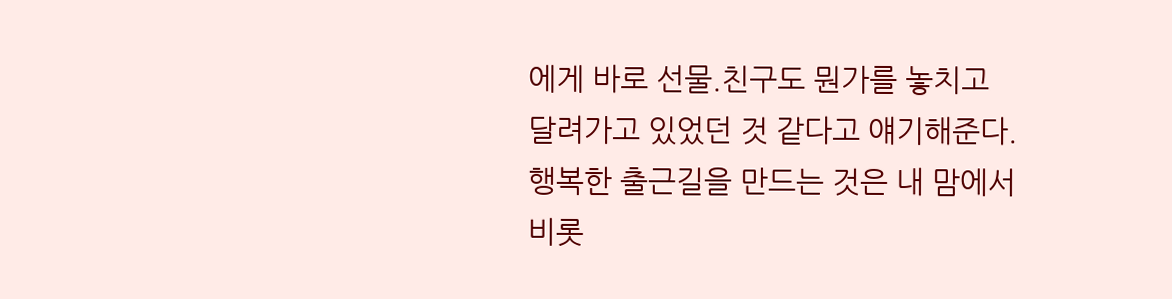에게 바로 선물.친구도 뭔가를 놓치고 달려가고 있었던 것 같다고 얘기해준다.행복한 출근길을 만드는 것은 내 맘에서 비롯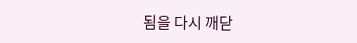됨을 다시 깨닫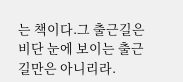는 책이다.그 출근길은 비단 눈에 보이는 출근길만은 아니리라.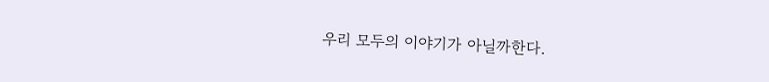우리 모두의 이야기가 아닐까한다.